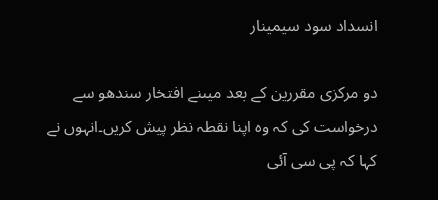انسداد سود سیمینار

دو مرکزی مقررین کے بعد میںنے افتخار سندھو سے درخواست کی کہ وہ اپنا نقطہ نظر پیش کریں۔انہوں نے کہا کہ پی سی آئی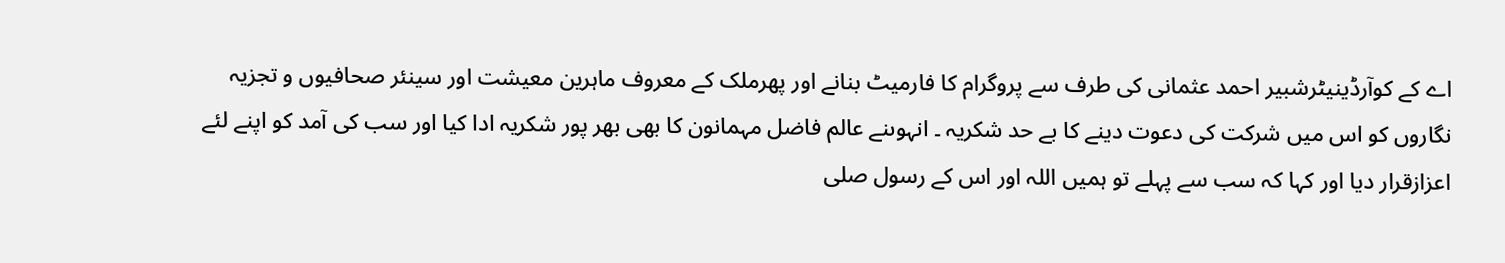اے کے کوآرڈینیٹرشبیر احمد عثمانی کی طرف سے پروگرام کا فارمیٹ بنانے اور پھرملک کے معروف ماہرین معیشت اور سینئر صحافیوں و تجزیہ نگاروں کو اس میں شرکت کی دعوت دینے کا بے حد شکریہ ۔ انہوںنے عالم فاضل مہمانون کا بھی بھر پور شکریہ ادا کیا اور سب کی آمد کو اپنے لئے اعزازقرار دیا اور کہا کہ سب سے پہلے تو ہمیں اللہ اور اس کے رسول صلى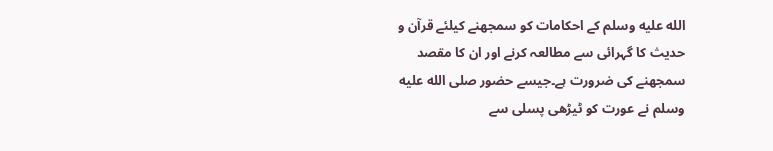الله عليه وسلم کے احکامات کو سمجھنے کیلئے قرآن و حدیث کا گہرائی سے مطالعہ کرنے اور ان کا مقصد سمجھنے کی ضرورت ہے۔جیسے حضور صلى الله عليه وسلم نے عورت کو ٹیڑھی پسلی سے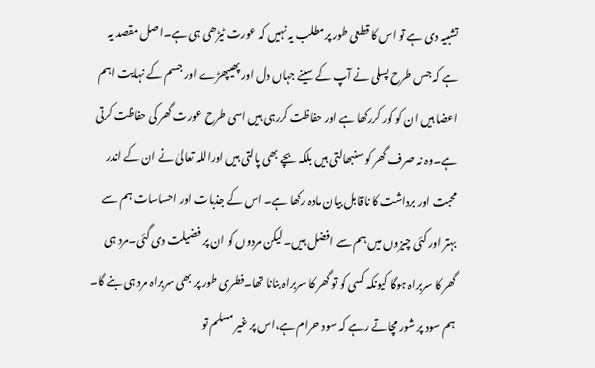تشبیہ دی ہے تو اس کا قطعی طور پرمطلب یہ نہیں کہ عورت ٹیڑھی ہی ہے۔اصل مقصد یہ ہے کہ جس طرح پسلی نے آپ کے سینے جہاں دل اور پھیپھڑے اور جسم کے نہایت اہم اعضا ہیں ان کو کور کررکھا ہے اور حفاظت کررہی ہیں اسی طرح عورت گھر کی حفاظت کرتی ہے۔وہ نہ صرف گھر کو سنبھالتی ہیں بلکہ بچے بھی پالتی ہیں اوراللہ تعالیٰ نے ان کے اندر محبت اور برداشت کا ناقابل بیان مادہ رکھا ہے۔ اس کے جذبات اور احساسات ہم سے بہتر اور کئی چیزوں میں ہم سے افضل ہیں۔ لیکن مردوں کو ان پر فضیلت دی گئی۔مرد ہی گھر کا سربراہ ہوگا کیونکہ کسی کو تو گھر کا سربراہ بنانا تھا۔فطری طور پر بھی سربراہ مرد ہی بنے گا۔
ہم سود پر شور مچاتے رہے کہ سود حرام ہے،اس پر غیر مسلم تو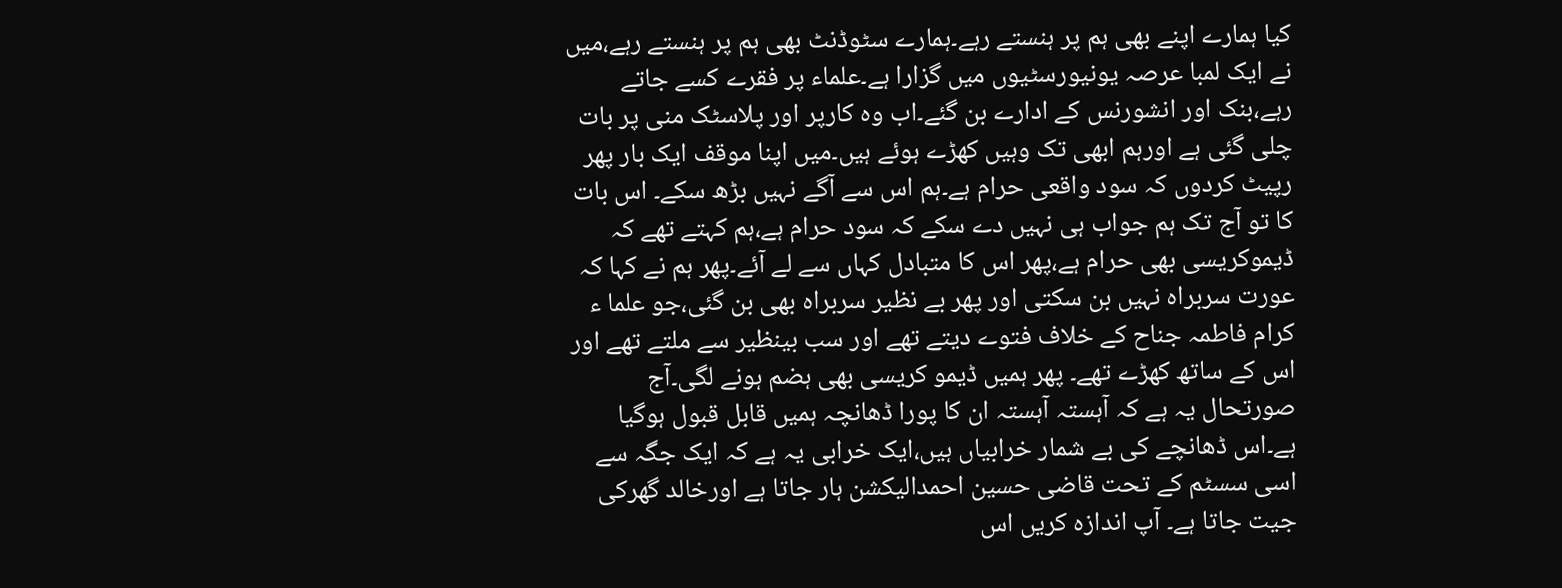کیا ہمارے اپنے بھی ہم پر ہنستے رہے۔ہمارے سٹوڈنٹ بھی ہم پر ہنستے رہے،میں نے ایک لمبا عرصہ یونیورسٹیوں میں گزارا ہے۔علماء پر فقرے کسے جاتے رہے،بنک اور انشورنس کے ادارے بن گئے۔اب وہ کارپر اور پلاسٹک منی پر بات چلی گئی ہے اورہم ابھی تک وہیں کھڑے ہوئے ہیں۔میں اپنا موقف ایک بار پھر رپیٹ کردوں کہ سود واقعی حرام ہے۔ہم اس سے آگے نہیں بڑھ سکے۔ اس بات کا تو آج تک ہم جواب ہی نہیں دے سکے کہ سود حرام ہے،ہم کہتے تھے کہ ڈیموکریسی بھی حرام ہے،پھر اس کا متبادل کہاں سے لے آئے۔پھر ہم نے کہا کہ عورت سربراہ نہیں بن سکتی اور پھر بے نظیر سربراہ بھی بن گئی،جو علما ء کرام فاطمہ جناح کے خلاف فتوے دیتے تھے اور سب بینظیر سے ملتے تھے اور اس کے ساتھ کھڑے تھے۔ پھر ہمیں ڈیمو کریسی بھی ہضم ہونے لگی۔آج صورتحال یہ ہے کہ آہستہ آہستہ ان کا پورا ڈھانچہ ہمیں قابل قبول ہوگیا ہے۔اس ڈھانچے کی بے شمار خرابیاں ہیں،ایک خرابی یہ ہے کہ ایک جگہ سے اسی سسٹم کے تحت قاضی حسین احمدالیکشن ہار جاتا ہے اورخالد گھرکی جیت جاتا ہے۔ آپ اندازہ کریں اس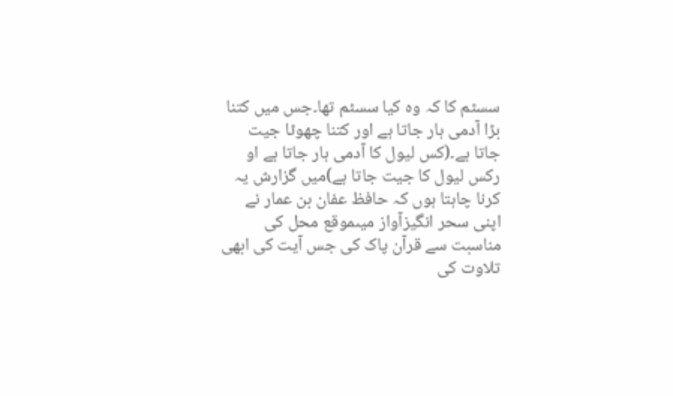سسٹم کا کہ وہ کیا سسٹم تھا۔جس میں کتنا بڑا آدمی ہار جاتا ہے اور کتنا چھوٹا جیت جاتا ہے۔(کس لیول کا آدمی ہار جاتا ہے او رکس لیول کا جیت جاتا ہے)میں گزارش یہ کرنا چاہتا ہوں کہ حافظ عفان بن عمار نے اپنی سحر انگیزآواز میںموقع محل کی مناسبت سے قرآن پاک کی جس آیت کی ابھی تلاوت کی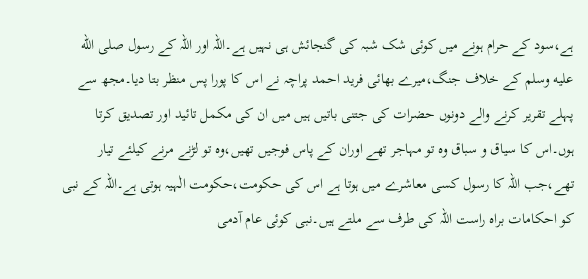ہے،سود کے حرام ہونے میں کوئی شک شبہ کی گنجائش ہی نہیں ہے۔اللہ اور اللہ کے رسول صلى الله عليه وسلم کے خلاف جنگ،میرے بھائی فرید احمد پراچہ نے اس کا پورا پس منظر بتا دیا۔مجھ سے پہلے تقریر کرنے والے دونوں حضرات کی جتنی باتیں ہیں میں ان کی مکمل تائید اور تصدیق کرتا ہوں۔اس کا سیاق و سباق وہ تو مہاجر تھے اوران کے پاس فوجیں تھیں،وہ تو لڑنے مرنے کیلئے تیار تھے،جب اللہ کا رسول کسی معاشرے میں ہوتا ہے اس کی حکومت،حکومت الٰہیہ ہوتی ہے۔اللہ کے نبی کو احکامات براہ راست اللہ کی طرف سے ملتے ہیں۔نبی کوئی عام آدمی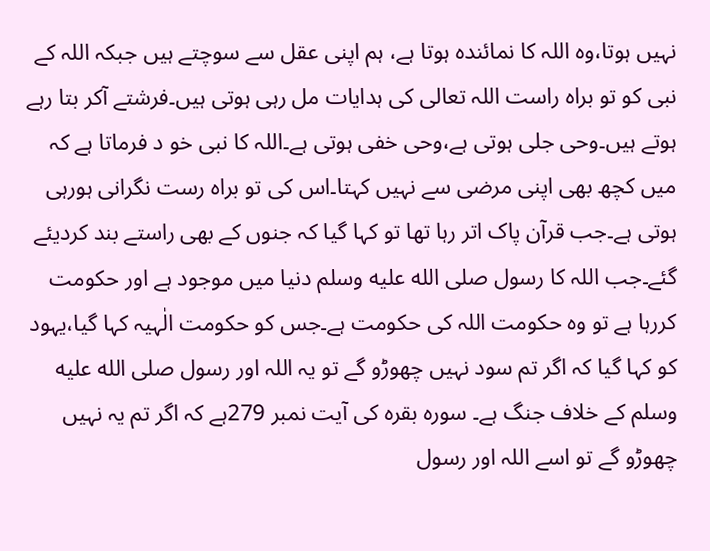نہیں ہوتا،وہ اللہ کا نمائندہ ہوتا ہے، ہم اپنی عقل سے سوچتے ہیں جبکہ اللہ کے نبی کو تو براہ راست اللہ تعالی کی ہدایات مل رہی ہوتی ہیں۔فرشتے آکر بتا رہے ہوتے ہیں۔وحی جلی ہوتی ہے،وحی خفی ہوتی ہے۔اللہ کا نبی خو د فرماتا ہے کہ میں کچھ بھی اپنی مرضی سے نہیں کہتا۔اس کی تو براہ رست نگرانی ہورہی ہوتی ہے۔جب قرآن پاک اتر رہا تھا تو کہا گیا کہ جنوں کے بھی راستے بند کردیئے گئے۔جب اللہ کا رسول صلى الله عليه وسلم دنیا میں موجود ہے اور حکومت کررہا ہے تو وہ حکومت اللہ کی حکومت ہے۔جس کو حکومت الٰہیہ کہا گیا،یہود کو کہا گیا کہ اگر تم سود نہیں چھوڑو گے تو یہ اللہ اور رسول صلى الله عليه وسلم کے خلاف جنگ ہے۔ سورہ بقرہ کی آیت نمبر 279ہے کہ اگر تم یہ نہیں چھوڑو گے تو اسے اللہ اور رسول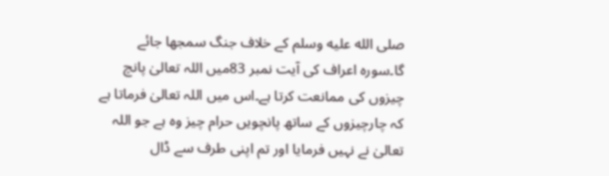صلى الله عليه وسلم کے خلاف جنگ سمجھا جائے گا۔سورہ اعراف کی آیت نمبر 83میں اللہ تعالیٰ پانچ چیزوں کی ممانعت کرتا ہے۔اس میں اللہ تعالیٰ فرماتا ہے کہ چارچیزوں کے ساتھ پانچویں حرام چیز وہ ہے جو اللہ تعالیٰ نے نہیں فرمایا اور تم اپنی طرف سے ڈال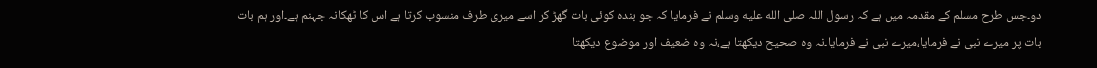دو۔جس طرح مسلم کے مقدمہ میں ہے کہ رسول اللہ صلى الله عليه وسلم نے فرمایا کہ جو بندہ کوئی بات گھڑ کر اسے میری طرف منسوب کرتا ہے اس کا ٹھکانہ جہنم ہے۔اور ہم بات بات پر میرے نبی نے فرمایا،میرے نبی نے فرمایا۔نہ وہ صحیح دیکھتا ہے،نہ وہ ضعیف اور موضوع دیکھتا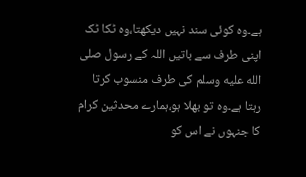ہے۔وہ کوئی سند نہیں دیکھتا،وہ ٹکا ٹک اپنی طرف سے باتیں اللہ کے رسول صلى الله عليه وسلم کی طرف منسوب کرتا رہتا ہے۔وہ تو بھلا ہو،ہمارے محدثین کرام کا جنہوں نے اس کو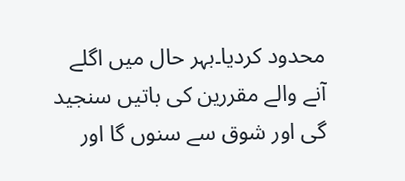محدود کردیا۔بہر حال میں اگلے آنے والے مقررین کی باتیں سنجید گی اور شوق سے سنوں گا اور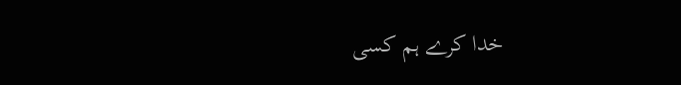خدا کرے ہم کسی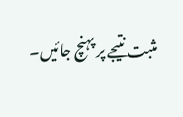مثبت نتیجے پر پہنچ جائیں۔